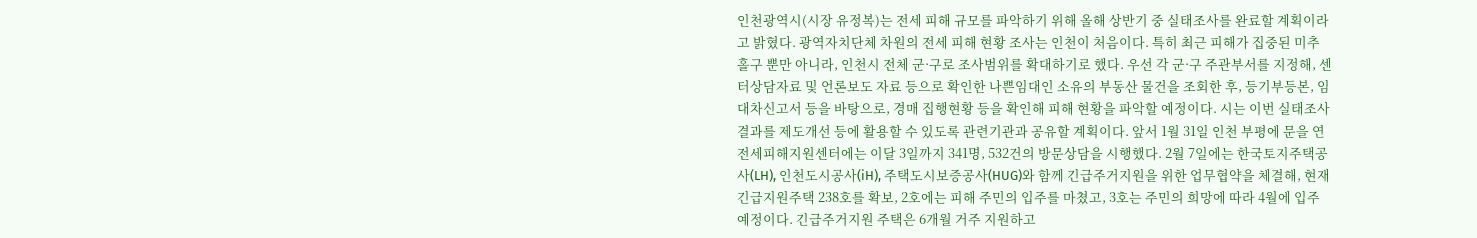인천광역시(시장 유정복)는 전세 피해 규모를 파악하기 위해 올해 상반기 중 실태조사를 완료할 계획이라고 밝혔다. 광역자치단체 차원의 전세 피해 현황 조사는 인천이 처음이다. 특히 최근 피해가 집중된 미추홀구 뿐만 아니라, 인천시 전체 군·구로 조사범위를 확대하기로 했다. 우선 각 군·구 주관부서를 지정해, 센터상담자료 및 언론보도 자료 등으로 확인한 나쁜임대인 소유의 부동산 물건을 조회한 후, 등기부등본, 임대차신고서 등을 바탕으로, 경매 집행현황 등을 확인해 피해 현황을 파악할 예정이다. 시는 이번 실태조사 결과를 제도개선 등에 활용할 수 있도록 관련기관과 공유할 계획이다. 앞서 1월 31일 인천 부평에 문을 연 전세피해지원센터에는 이달 3일까지 341명, 532건의 방문상담을 시행했다. 2월 7일에는 한국토지주택공사(LH), 인천도시공사(iH), 주택도시보증공사(HUG)와 함께 긴급주거지원을 위한 업무협약을 체결해, 현재 긴급지원주택 238호를 확보, 2호에는 피해 주민의 입주를 마쳤고, 3호는 주민의 희망에 따라 4월에 입주예정이다. 긴급주거지원 주택은 6개월 거주 지원하고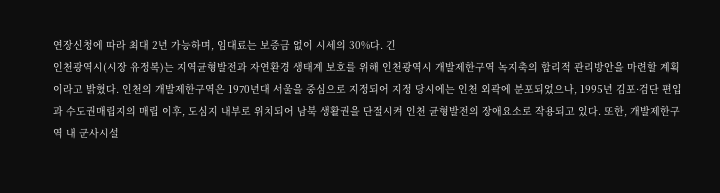연장신청에 따라 최대 2년 가능하며, 임대료는 보증금 없이 시세의 30%다. 긴
인천광역시(시장 유정복)는 지역균형발전과 자연환경 생태계 보호를 위해 인천광역시 개발제한구역 녹지축의 합리적 관리방안을 마련할 계획이라고 밝혔다. 인천의 개발제한구역은 1970년대 서울을 중심으로 지정되어 지정 당시에는 인천 외곽에 분포되었으나, 1995년 김포·검단 편입과 수도권매립지의 매립 이후, 도심지 내부로 위치되어 남북 생활권을 단절시켜 인천 균형발전의 장애요소로 작용되고 있다. 또한, 개발제한구역 내 군사시설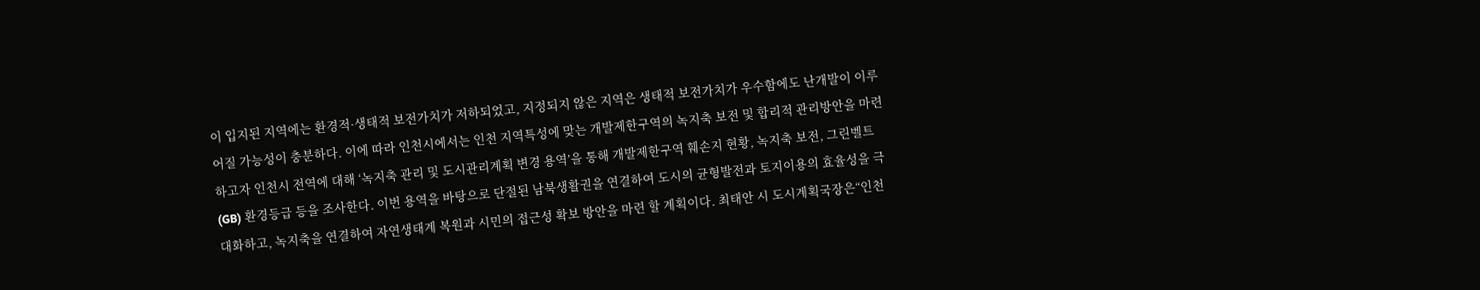이 입지된 지역에는 환경적·생태적 보전가치가 저하되었고, 지정되지 않은 지역은 생태적 보전가치가 우수함에도 난개발이 이루어질 가능성이 충분하다. 이에 따라 인천시에서는 인천 지역특성에 맞는 개발제한구역의 녹지축 보전 및 합리적 관리방안을 마련하고자 인천시 전역에 대해 ‘녹지축 관리 및 도시관리계획 변경 용역’을 통해 개발제한구역 훼손지 현황, 녹지축 보전, 그린벨트(GB) 환경등급 등을 조사한다. 이번 용역을 바탕으로 단절된 남북생활권을 연결하여 도시의 균형발전과 토지이용의 효율성을 극대화하고, 녹지축을 연결하여 자연생태계 복원과 시민의 접근성 확보 방안을 마련 할 계획이다. 최태안 시 도시계획국장은“인천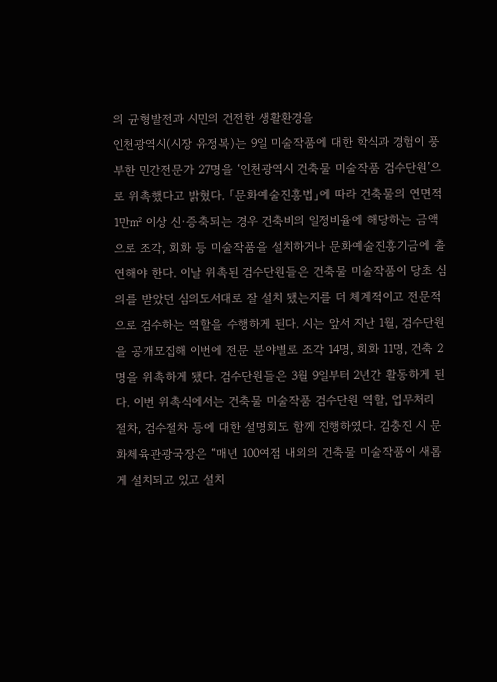의 균형발전과 시민의 건전한 생활환경을
인천광역시(시장 유정복)는 9일 미술작품에 대한 학식과 경험이 풍부한 민간전문가 27명을 ‘인천광역시 건축물 미술작품 검수단원’으로 위촉했다고 밝혔다. 「문화예술진흥법」에 따라 건축물의 연면적 1만㎡ 이상 신·증축되는 경우 건축비의 일정비율에 해당하는 금액으로 조각, 회화 등 미술작품을 설치하거나 문화예술진흥기금에 출연해야 한다. 이날 위촉된 검수단원들은 건축물 미술작품이 당초 심의를 받았던 심의도서대로 잘 설치 됐는지를 더 체계적이고 전문적으로 검수하는 역할을 수행하게 된다. 시는 앞서 지난 1월, 검수단원을 공개모집해 이번에 전문 분야별로 조각 14명, 회화 11명, 건축 2명을 위촉하게 됐다. 검수단원들은 3월 9일부터 2년간 활동하게 된다. 이번 위촉식에서는 건축물 미술작품 검수단원 역할, 업무처리 절차, 검수절차 등에 대한 설명회도 함께 진행하였다. 김충진 시 문화체육관광국장은 “매년 100여점 내외의 건축물 미술작품이 새롭게 설치되고 있고 설치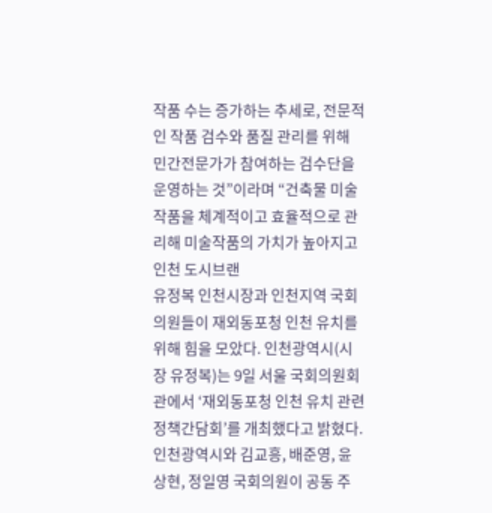작품 수는 증가하는 추세로, 전문적인 작품 검수와 품질 관리를 위해 민간전문가가 참여하는 검수단을 운영하는 것”이라며 “건축물 미술작품을 체계적이고 효율적으로 관리해 미술작품의 가치가 높아지고 인천 도시브랜
유정복 인천시장과 인천지역 국회의원들이 재외동포청 인천 유치를 위해 힘을 모았다. 인천광역시(시장 유정복)는 9일 서울 국회의원회관에서 ‘재외동포청 인천 유치 관련 정책간담회’를 개최했다고 밝혔다. 인천광역시와 김교흥, 배준영, 윤상현, 정일영 국회의원이 공동 주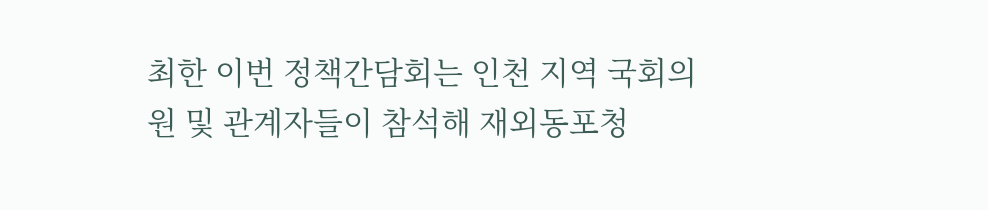최한 이번 정책간담회는 인천 지역 국회의원 및 관계자들이 참석해 재외동포청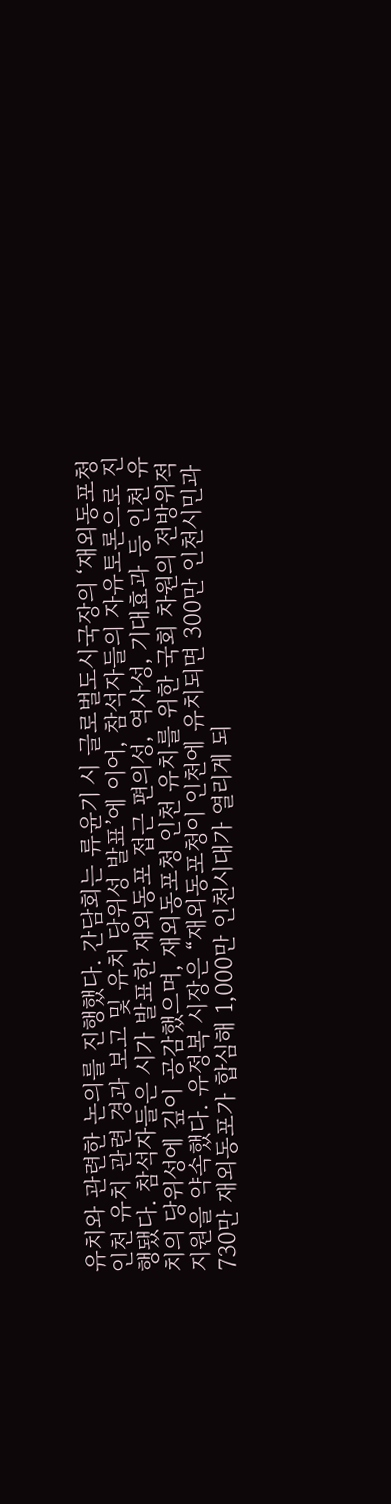유치와 관련한 논의를 진행했다. 간담회는 류윤기 시 글로벌도시국장의 ‘재외동포청 인천 유치 관련 경과 보고 및 유치 당위성 발표’에 이어, 참석자들의 자유토론으로 진행됐다. 참석자들은 시가 발표한 재외동포 접근 편의성, 역사성, 기대효과 등 인천 유치의 당위성에 깊이 공감했으며, 재외동포청 인천 유치를 위한 국회 차원의 전방위적 지원을 약속했다. 유정복 시장은 “재외동포청이 인천에 유치되면 300만 인천시민과 730만 재외동포가 합심해 1,000만 인천시대가 열리게 되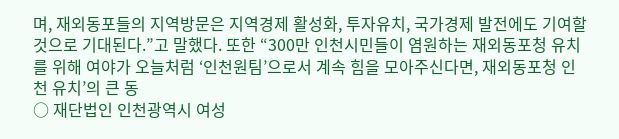며, 재외동포들의 지역방문은 지역경제 활성화, 투자유치, 국가경제 발전에도 기여할 것으로 기대된다.”고 말했다. 또한 “300만 인천시민들이 염원하는 재외동포청 유치를 위해 여야가 오늘처럼 ‘인천원팀’으로서 계속 힘을 모아주신다면, 재외동포청 인천 유치’의 큰 동
○ 재단법인 인천광역시 여성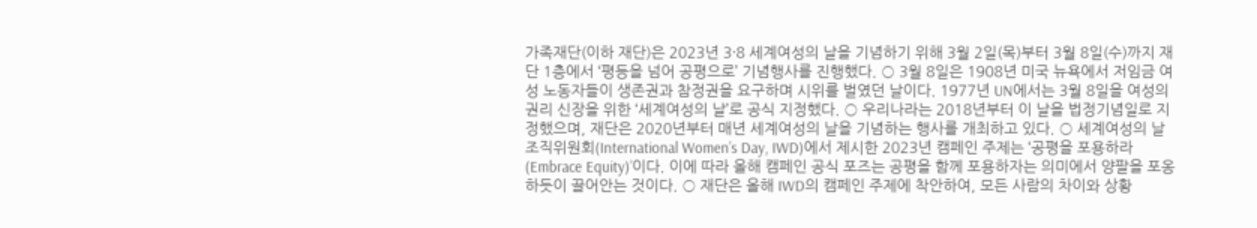가족재단(이하 재단)은 2023년 3·8 세계여성의 날을 기념하기 위해 3월 2일(목)부터 3월 8일(수)까지 재단 1층에서 ‘평등을 넘어 공평으로’ 기념행사를 진행했다. ○ 3월 8일은 1908년 미국 뉴욕에서 저임금 여성 노동자들이 생존권과 참정권을 요구하며 시위를 벌였던 날이다. 1977년 UN에서는 3월 8일을 여성의 권리 신장을 위한 ‘세계여성의 날’로 공식 지정했다. ○ 우리나라는 2018년부터 이 날을 법정기념일로 지정했으며, 재단은 2020년부터 매년 세계여성의 날을 기념하는 행사를 개최하고 있다. ○ 세계여성의 날 조직위원회(International Women’s Day, IWD)에서 제시한 2023년 캠페인 주제는 ‘공평을 포용하라(Embrace Equity)’이다. 이에 따라 올해 캠페인 공식 포즈는 공평을 함께 포용하자는 의미에서 양팔을 포옹하듯이 끌어안는 것이다. ○ 재단은 올해 IWD의 캠페인 주제에 착안하여, 모든 사람의 차이와 상황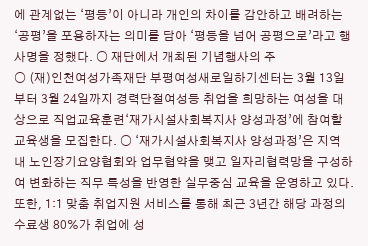에 관계없는 ‘평등’이 아니라 개인의 차이를 감안하고 배려하는 ‘공평’을 포용하자는 의미를 담아 ‘평등을 넘어 공평으로’라고 행사명을 정했다. ○ 재단에서 개최된 기념행사의 주
○ (재)인천여성가족재단 부평여성새로일하기센터는 3월 13일부터 3월 24일까지 경력단절여성등 취업을 희망하는 여성을 대상으로 직업교육훈련‘재가시설사회복지사 양성과정’에 참여할 교육생을 모집한다. ○ ‘재가시설사회복지사 양성과정’은 지역 내 노인장기요양협회와 업무협약을 맺고 일자리협력망을 구성하여 변화하는 직무 특성을 반영한 실무중심 교육을 운영하고 있다. 또한, 1:1 맞춤 취업지원 서비스를 통해 최근 3년간 해당 과정의 수료생 80%가 취업에 성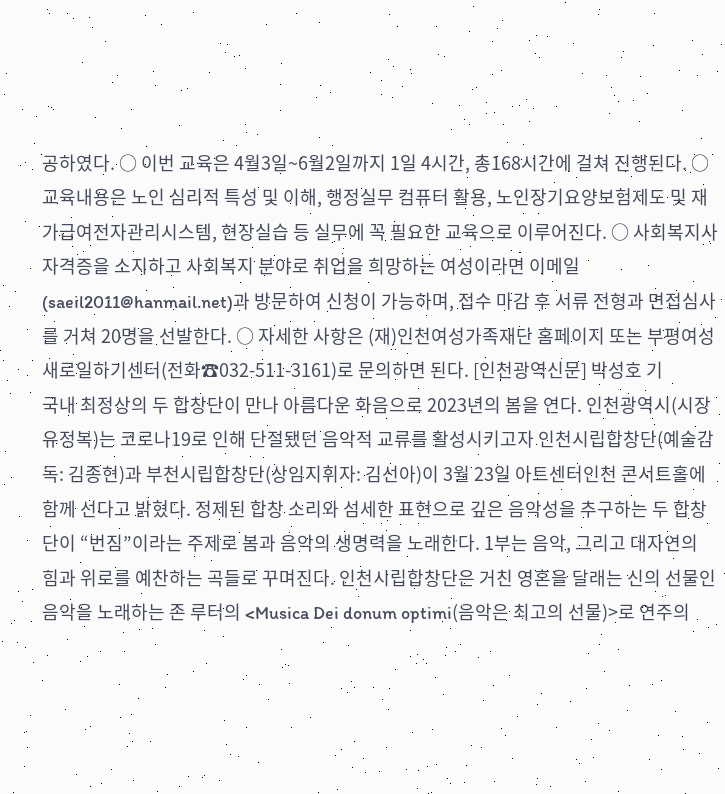공하였다. ○ 이번 교육은 4월3일~6월2일까지 1일 4시간, 총168시간에 걸쳐 진행된다. ○ 교육내용은 노인 심리적 특성 및 이해, 행정실무 컴퓨터 활용, 노인장기요양보험제도 및 재가급여전자관리시스템, 현장실습 등 실무에 꼭 필요한 교육으로 이루어진다. ○ 사회복지사 자격증을 소지하고 사회복지 분야로 취업을 희망하는 여성이라면 이메일(saeil2011@hanmail.net)과 방문하여 신청이 가능하며, 접수 마감 후 서류 전형과 면접심사를 거쳐 20명을 선발한다. ○ 자세한 사항은 (재)인천여성가족재단 홈페이지 또는 부평여성새로일하기센터(전화☎032-511-3161)로 문의하면 된다. [인천광역신문] 박성호 기
국내 최정상의 두 합창단이 만나 아름다운 화음으로 2023년의 봄을 연다. 인천광역시(시장 유정복)는 코로나19로 인해 단절됐던 음악적 교류를 활성시키고자 인천시립합창단(예술감독: 김종현)과 부천시립합창단(상임지휘자: 김선아)이 3월 23일 아트센터인천 콘서트홀에 함께 선다고 밝혔다. 정제된 합창 소리와 섬세한 표현으로 깊은 음악성을 추구하는 두 합창단이 “번짐”이라는 주제로 봄과 음악의 생명력을 노래한다. 1부는 음악, 그리고 대자연의 힘과 위로를 예찬하는 곡들로 꾸며진다. 인천시립합창단은 거친 영혼을 달래는 신의 선물인 음악을 노래하는 존 루터의 <Musica Dei donum optimi(음악은 최고의 선물)>로 연주의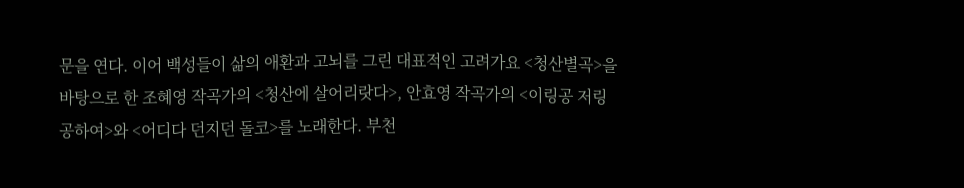문을 연다. 이어 백성들이 삶의 애환과 고뇌를 그린 대표적인 고려가요 <청산별곡>을 바탕으로 한 조혜영 작곡가의 <청산에 살어리랏다>, 안효영 작곡가의 <이링공 저링공하여>와 <어디다 던지던 돌코>를 노래한다. 부천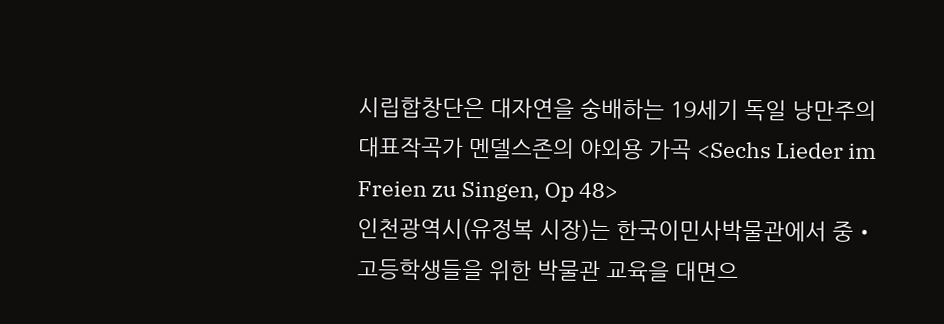시립합창단은 대자연을 숭배하는 19세기 독일 낭만주의 대표작곡가 멘델스존의 야외용 가곡 <Sechs Lieder im Freien zu Singen, Op 48>
인천광역시(유정복 시장)는 한국이민사박물관에서 중‧고등학생들을 위한 박물관 교육을 대면으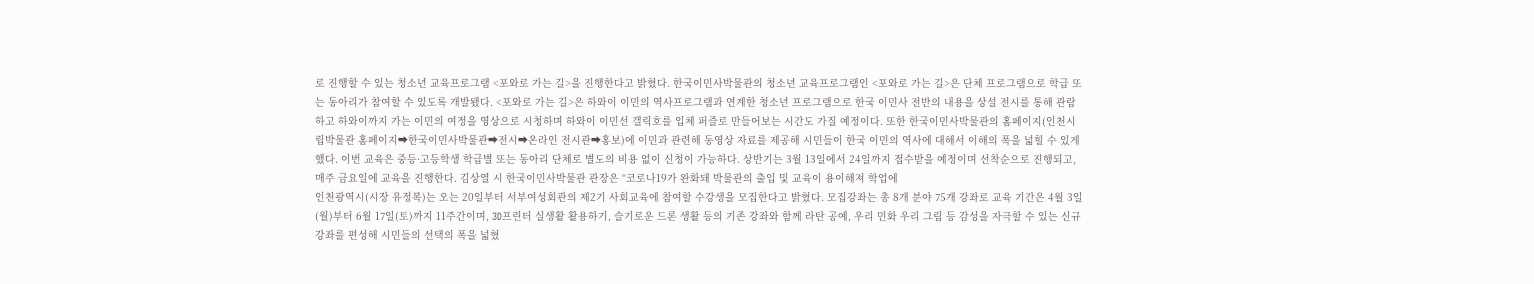로 진행할 수 있는 청소년 교육프로그램 <포와로 가는 길>을 진행한다고 밝혔다. 한국이민사박물관의 청소년 교육프로그램인 <포와로 가는 길>은 단체 프로그램으로 학급 또는 동아리가 참여할 수 있도록 개발됐다. <포와로 가는 길>은 하와이 이민의 역사프로그램과 연계한 청소년 프로그램으로 한국 이민사 전반의 내용을 상설 전시를 통해 관람하고 하와이까지 가는 이민의 여정을 영상으로 시청하며 하와이 이민선 갤릭호를 입체 퍼즐로 만들어보는 시간도 가질 예정이다. 또한 한국이민사박물관의 홈페이지(인천시립박물관 홈페이지➡한국이민사박물관➡전시➡온라인 전시관➡홍보)에 이민과 관련해 동영상 자료를 제공해 시민들이 한국 이민의 역사에 대해서 이해의 폭을 넓힐 수 있게 했다. 이번 교육은 중등·고등학생 학급별 또는 동아리 단체로 별도의 비용 없이 신청이 가능하다. 상반기는 3월 13일에서 24일까지 접수받을 예정이며 선착순으로 진행되고, 매주 금요일에 교육을 진행한다. 김상열 시 한국이민사박물관 관장은 “코로나19가 완화돼 박물관의 출입 및 교육이 용이해져 학업에
인천광역시(시장 유정복)는 오는 20일부터 서부여성회관의 제2기 사회교육에 참여할 수강생을 모집한다고 밝혔다. 모집강좌는 총 8개 분야 75개 강좌로 교육 기간은 4월 3일(월)부터 6월 17일(토)까지 11주간이며, 3D프린터 실생활 활용하기, 슬기로운 드론 생활 등의 기존 강좌와 함께 라탄 공예, 우리 민화 우리 그림 등 감성을 자극할 수 있는 신규 강좌를 편성해 시민들의 선택의 폭을 넓혔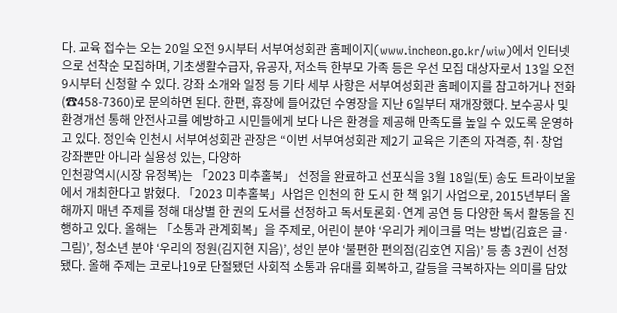다. 교육 접수는 오는 20일 오전 9시부터 서부여성회관 홈페이지(www.incheon.go.kr/wiw)에서 인터넷으로 선착순 모집하며, 기초생활수급자, 유공자, 저소득 한부모 가족 등은 우선 모집 대상자로서 13일 오전 9시부터 신청할 수 있다. 강좌 소개와 일정 등 기타 세부 사항은 서부여성회관 홈페이지를 참고하거나 전화(☎458-7360)로 문의하면 된다. 한편, 휴장에 들어갔던 수영장을 지난 6일부터 재개장했다. 보수공사 및 환경개선 통해 안전사고를 예방하고 시민들에게 보다 나은 환경을 제공해 만족도를 높일 수 있도록 운영하고 있다. 정인숙 인천시 서부여성회관 관장은 “이번 서부여성회관 제2기 교육은 기존의 자격증, 취·창업 강좌뿐만 아니라 실용성 있는, 다양하
인천광역시(시장 유정복)는 「2023 미추홀북」 선정을 완료하고 선포식을 3월 18일(토) 송도 트라이보울에서 개최한다고 밝혔다. 「2023 미추홀북」사업은 인천의 한 도시 한 책 읽기 사업으로, 2015년부터 올해까지 매년 주제를 정해 대상별 한 권의 도서를 선정하고 독서토론회·연계 공연 등 다양한 독서 활동을 진행하고 있다. 올해는 「소통과 관계회복」을 주제로, 어린이 분야 ‘우리가 케이크를 먹는 방법(김효은 글·그림)’, 청소년 분야 ‘우리의 정원(김지현 지음)’, 성인 분야 ‘불편한 편의점(김호연 지음)’ 등 총 3권이 선정됐다. 올해 주제는 코로나19로 단절됐던 사회적 소통과 유대를 회복하고, 갈등을 극복하자는 의미를 담았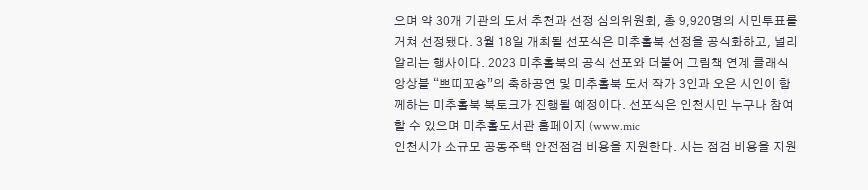으며 약 30개 기관의 도서 추천과 선정 심의위원회, 총 9,920명의 시민투표를 거쳐 선정됐다. 3월 18일 개최될 선포식은 미추홀북 선정을 공식화하고, 널리 알리는 행사이다. 2023 미추홀북의 공식 선포와 더불어 그림책 연계 클래식 앙상블 “쁘띠꼬숑”의 축하공연 및 미추홀북 도서 작가 3인과 오은 시인이 함께하는 미추홀북 북토크가 진행될 예정이다. 선포식은 인천시민 누구나 참여할 수 있으며 미추홀도서관 홈페이지 (www.mic
인천시가 소규모 공동주택 안전점검 비용을 지원한다. 시는 점검 비용을 지원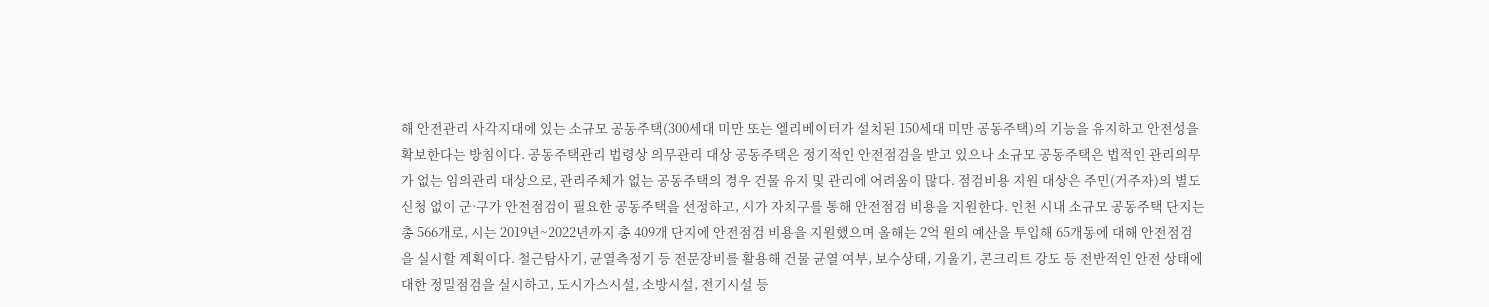해 안전관리 사각지대에 있는 소규모 공동주택(300세대 미만 또는 엘리베이터가 설치된 150세대 미만 공동주택)의 기능을 유지하고 안전성을 확보한다는 방침이다. 공동주택관리 법령상 의무관리 대상 공동주택은 정기적인 안전점검을 받고 있으나 소규모 공동주택은 법적인 관리의무가 없는 임의관리 대상으로, 관리주체가 없는 공동주택의 경우 건물 유지 및 관리에 어려움이 많다. 점검비용 지원 대상은 주민(거주자)의 별도 신청 없이 군·구가 안전점검이 필요한 공동주택을 선정하고, 시가 자치구를 통해 안전점검 비용을 지원한다. 인천 시내 소규모 공동주택 단지는 총 566개로, 시는 2019년~2022년까지 총 409개 단지에 안전점검 비용을 지원했으며 올해는 2억 원의 예산을 투입해 65개동에 대해 안전점검을 실시할 계획이다. 철근탐사기, 균열측정기 등 전문장비를 활용해 건물 균열 여부, 보수상태, 기울기, 콘크리트 강도 등 전반적인 안전 상태에 대한 정밀점검을 실시하고, 도시가스시설, 소방시설, 전기시설 등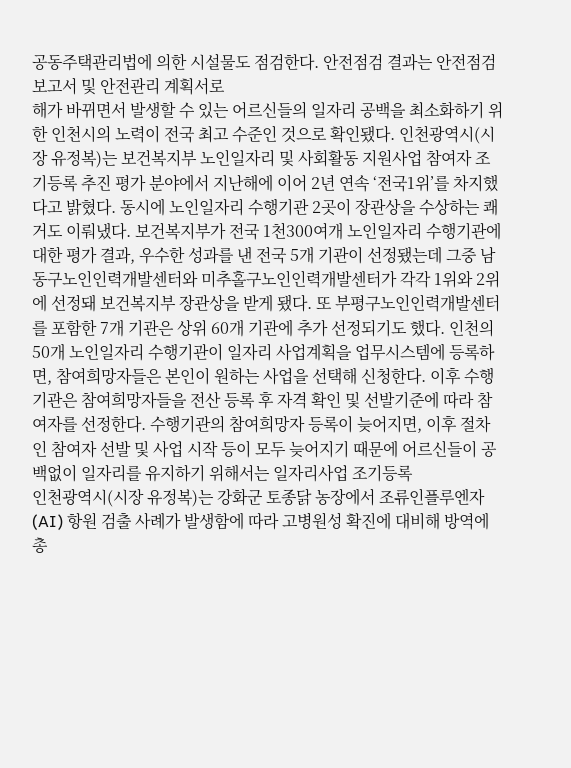공동주택관리법에 의한 시설물도 점검한다. 안전점검 결과는 안전점검 보고서 및 안전관리 계획서로
해가 바뀌면서 발생할 수 있는 어르신들의 일자리 공백을 최소화하기 위한 인천시의 노력이 전국 최고 수준인 것으로 확인됐다. 인천광역시(시장 유정복)는 보건복지부 노인일자리 및 사회활동 지원사업 참여자 조기등록 추진 평가 분야에서 지난해에 이어 2년 연속 ‘전국1위’를 차지했다고 밝혔다. 동시에 노인일자리 수행기관 2곳이 장관상을 수상하는 쾌거도 이뤄냈다. 보건복지부가 전국 1천300여개 노인일자리 수행기관에 대한 평가 결과, 우수한 성과를 낸 전국 5개 기관이 선정됐는데 그중 남동구노인인력개발센터와 미추홀구노인인력개발센터가 각각 1위와 2위에 선정돼 보건복지부 장관상을 받게 됐다. 또 부평구노인인력개발센터를 포함한 7개 기관은 상위 60개 기관에 추가 선정되기도 했다. 인천의 50개 노인일자리 수행기관이 일자리 사업계획을 업무시스템에 등록하면, 참여희망자들은 본인이 원하는 사업을 선택해 신청한다. 이후 수행기관은 참여희망자들을 전산 등록 후 자격 확인 및 선발기준에 따라 참여자를 선정한다. 수행기관의 참여희망자 등록이 늦어지면, 이후 절차인 참여자 선발 및 사업 시작 등이 모두 늦어지기 때문에 어르신들이 공백없이 일자리를 유지하기 위해서는 일자리사업 조기등록
인천광역시(시장 유정복)는 강화군 토종닭 농장에서 조류인플루엔자(AI) 항원 검출 사례가 발생함에 따라 고병원성 확진에 대비해 방역에 총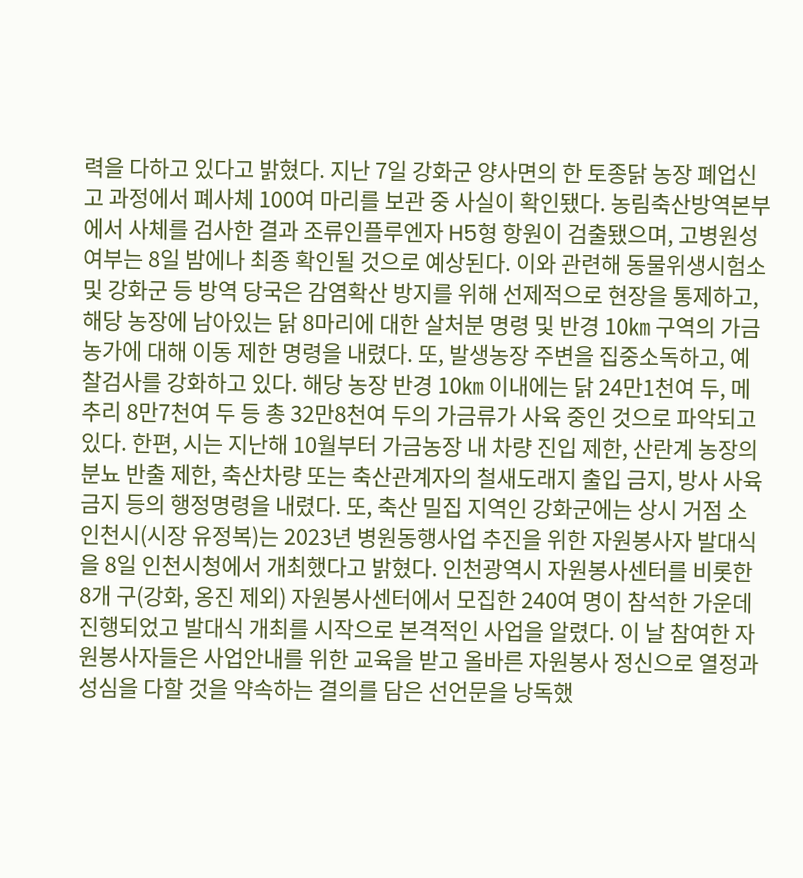력을 다하고 있다고 밝혔다. 지난 7일 강화군 양사면의 한 토종닭 농장 폐업신고 과정에서 폐사체 100여 마리를 보관 중 사실이 확인됐다. 농림축산방역본부에서 사체를 검사한 결과 조류인플루엔자 H5형 항원이 검출됐으며, 고병원성 여부는 8일 밤에나 최종 확인될 것으로 예상된다. 이와 관련해 동물위생시험소 및 강화군 등 방역 당국은 감염확산 방지를 위해 선제적으로 현장을 통제하고, 해당 농장에 남아있는 닭 8마리에 대한 살처분 명령 및 반경 10㎞ 구역의 가금 농가에 대해 이동 제한 명령을 내렸다. 또, 발생농장 주변을 집중소독하고, 예찰검사를 강화하고 있다. 해당 농장 반경 10㎞ 이내에는 닭 24만1천여 두, 메추리 8만7천여 두 등 총 32만8천여 두의 가금류가 사육 중인 것으로 파악되고 있다. 한편, 시는 지난해 10월부터 가금농장 내 차량 진입 제한, 산란계 농장의 분뇨 반출 제한, 축산차량 또는 축산관계자의 철새도래지 출입 금지, 방사 사육금지 등의 행정명령을 내렸다. 또, 축산 밀집 지역인 강화군에는 상시 거점 소
인천시(시장 유정복)는 2023년 병원동행사업 추진을 위한 자원봉사자 발대식을 8일 인천시청에서 개최했다고 밝혔다. 인천광역시 자원봉사센터를 비롯한 8개 구(강화, 옹진 제외) 자원봉사센터에서 모집한 240여 명이 참석한 가운데 진행되었고 발대식 개최를 시작으로 본격적인 사업을 알렸다. 이 날 참여한 자원봉사자들은 사업안내를 위한 교육을 받고 올바른 자원봉사 정신으로 열정과 성심을 다할 것을 약속하는 결의를 담은 선언문을 낭독했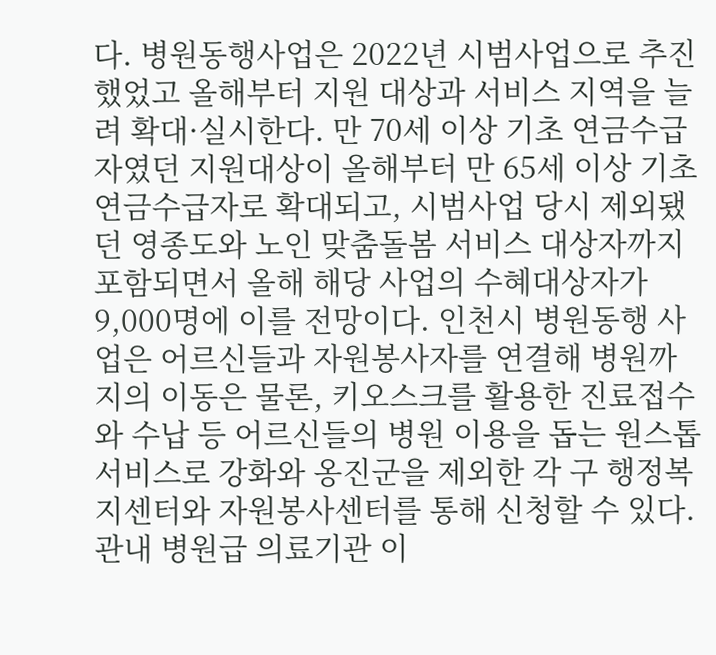다. 병원동행사업은 2022년 시범사업으로 추진했었고 올해부터 지원 대상과 서비스 지역을 늘려 확대·실시한다. 만 70세 이상 기초 연금수급자였던 지원대상이 올해부터 만 65세 이상 기초 연금수급자로 확대되고, 시범사업 당시 제외됐던 영종도와 노인 맞춤돌봄 서비스 대상자까지 포함되면서 올해 해당 사업의 수혜대상자가 9,000명에 이를 전망이다. 인천시 병원동행 사업은 어르신들과 자원봉사자를 연결해 병원까지의 이동은 물론, 키오스크를 활용한 진료접수와 수납 등 어르신들의 병원 이용을 돕는 원스톱 서비스로 강화와 옹진군을 제외한 각 구 행정복지센터와 자원봉사센터를 통해 신청할 수 있다. 관내 병원급 의료기관 이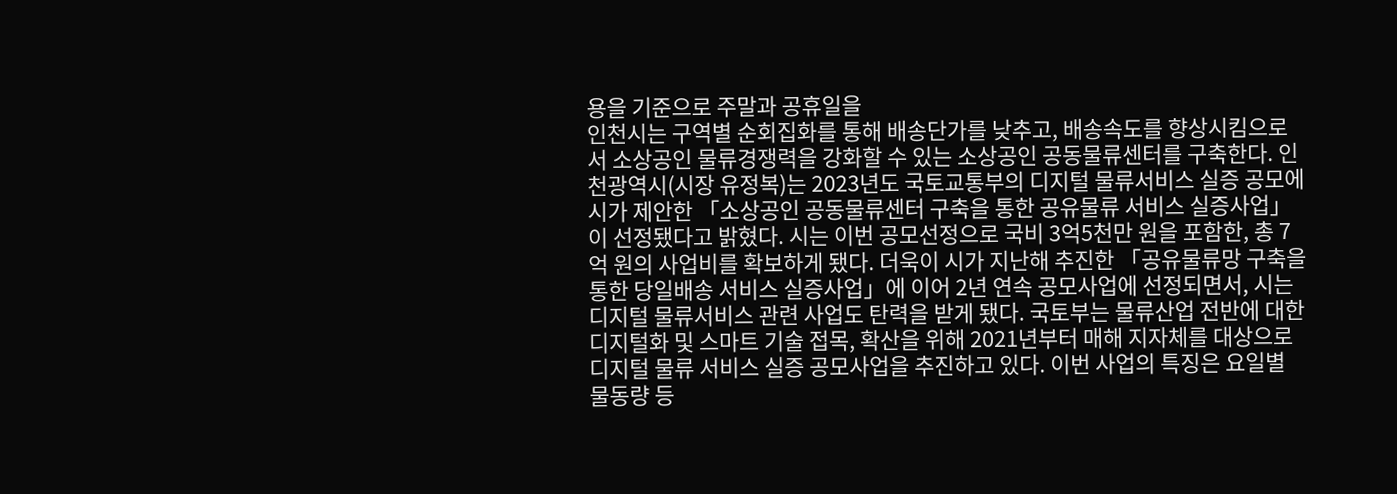용을 기준으로 주말과 공휴일을
인천시는 구역별 순회집화를 통해 배송단가를 낮추고, 배송속도를 향상시킴으로서 소상공인 물류경쟁력을 강화할 수 있는 소상공인 공동물류센터를 구축한다. 인천광역시(시장 유정복)는 2023년도 국토교통부의 디지털 물류서비스 실증 공모에 시가 제안한 「소상공인 공동물류센터 구축을 통한 공유물류 서비스 실증사업」이 선정됐다고 밝혔다. 시는 이번 공모선정으로 국비 3억5천만 원을 포함한, 총 7억 원의 사업비를 확보하게 됐다. 더욱이 시가 지난해 추진한 「공유물류망 구축을 통한 당일배송 서비스 실증사업」에 이어 2년 연속 공모사업에 선정되면서, 시는 디지털 물류서비스 관련 사업도 탄력을 받게 됐다. 국토부는 물류산업 전반에 대한 디지털화 및 스마트 기술 접목, 확산을 위해 2021년부터 매해 지자체를 대상으로 디지털 물류 서비스 실증 공모사업을 추진하고 있다. 이번 사업의 특징은 요일별 물동량 등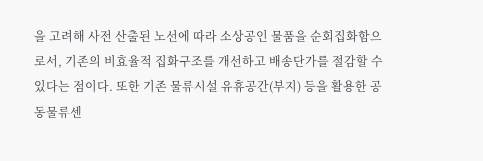을 고려해 사전 산출된 노선에 따라 소상공인 물품을 순회집화함으로서, 기존의 비효율적 집화구조를 개선하고 배송단가를 절감할 수 있다는 점이다. 또한 기존 물류시설 유휴공간(부지) 등을 활용한 공동물류센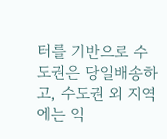터를 기반으로 수도권은 당일배송하고, 수도권 외 지역에는 익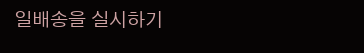일배송을 실시하기